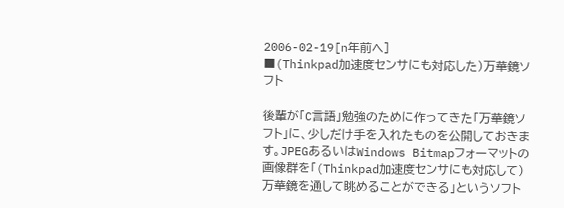2006-02-19[n年前へ]
■(Thinkpad加速度センサにも対応した)万華鏡ソフト

後輩が「C言語」勉強のために作ってきた「万華鏡ソフト」に、少しだけ手を入れたものを公開しておきます。JPEGあるいはWindows Bitmapフォーマットの画像群を「(Thinkpad加速度センサにも対応して)万華鏡を通して眺めることができる」というソフト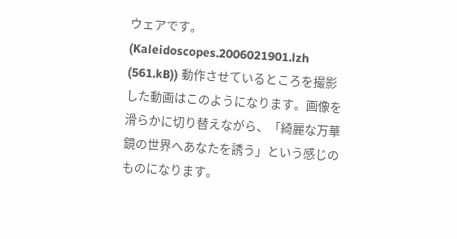ウェアです。(Kaleidoscopes.2006021901.lzh (561.kB)) 動作させているところを撮影した動画はこのようになります。画像を滑らかに切り替えながら、「綺麗な万華鏡の世界へあなたを誘う」という感じのものになります。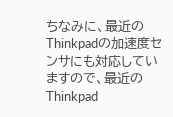ちなみに、最近のThinkpadの加速度センサにも対応していますので、最近のThinkpad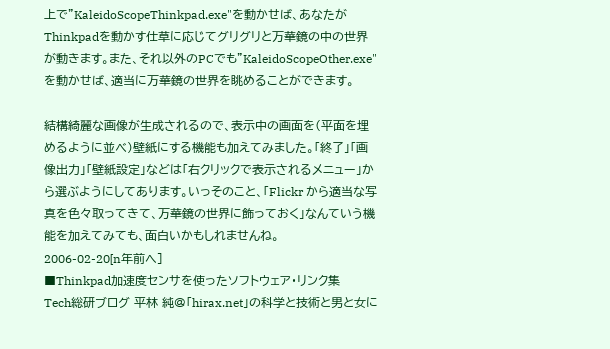上で"KaleidoScopeThinkpad.exe"を動かせば、あなたがThinkpadを動かす仕草に応じてグリグリと万華鏡の中の世界が動きます。また、それ以外のPCでも"KaleidoScopeOther.exe"を動かせば、適当に万華鏡の世界を眺めることができます。

結構綺麗な画像が生成されるので、表示中の画面を(平面を埋めるように並べ)壁紙にする機能も加えてみました。「終了」「画像出力」「壁紙設定」などは「右クリックで表示されるメニュー」から選ぶようにしてあります。いっそのこと、「Flickr から適当な写真を色々取ってきて、万華鏡の世界に飾っておく」なんていう機能を加えてみても、面白いかもしれませんね。
2006-02-20[n年前へ]
■Thinkpad加速度センサを使ったソフトウェア・リンク集
Tech総研ブログ 平林 純@「hirax.net」の科学と技術と男と女に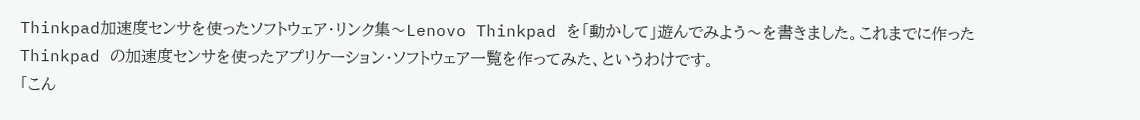Thinkpad加速度センサを使ったソフトウェア・リンク集〜Lenovo Thinkpad を「動かして」遊んでみよう〜を書きました。これまでに作ったThinkpad の加速度センサを使ったアプリケーション・ソフトウェア一覧を作ってみた、というわけです。
「こん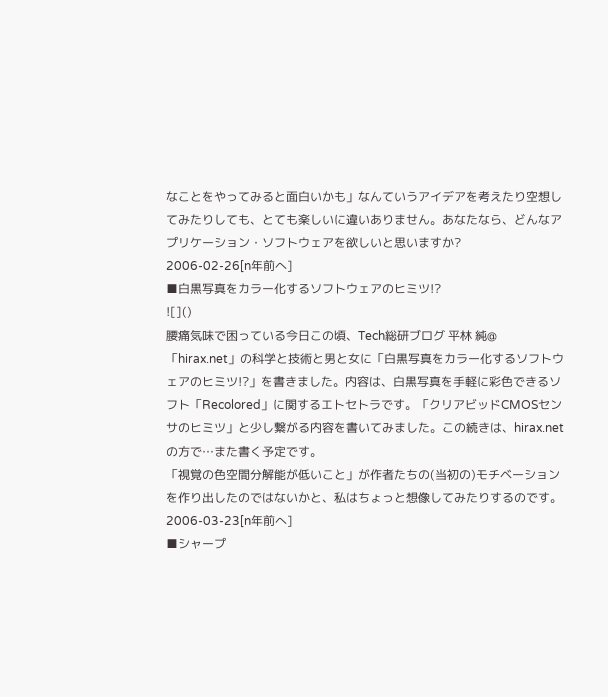なことをやってみると面白いかも」なんていうアイデアを考えたり空想してみたりしても、とても楽しいに違いありません。あなたなら、どんなアプリケーション・ソフトウェアを欲しいと思いますか?
2006-02-26[n年前へ]
■白黒写真をカラー化するソフトウェアのヒミツ!?
![]()
腰痛気味で困っている今日この頃、Tech総研ブログ 平林 純@「hirax.net」の科学と技術と男と女に「白黒写真をカラー化するソフトウェアのヒミツ!?」を書きました。内容は、白黒写真を手軽に彩色できるソフト「Recolored」に関するエトセトラです。「クリアビッドCMOSセンサのヒミツ」と少し繋がる内容を書いてみました。この続きは、hirax.netの方で…また書く予定です。
「視覚の色空間分解能が低いこと」が作者たちの(当初の)モチベーションを作り出したのではないかと、私はちょっと想像してみたりするのです。
2006-03-23[n年前へ]
■シャープ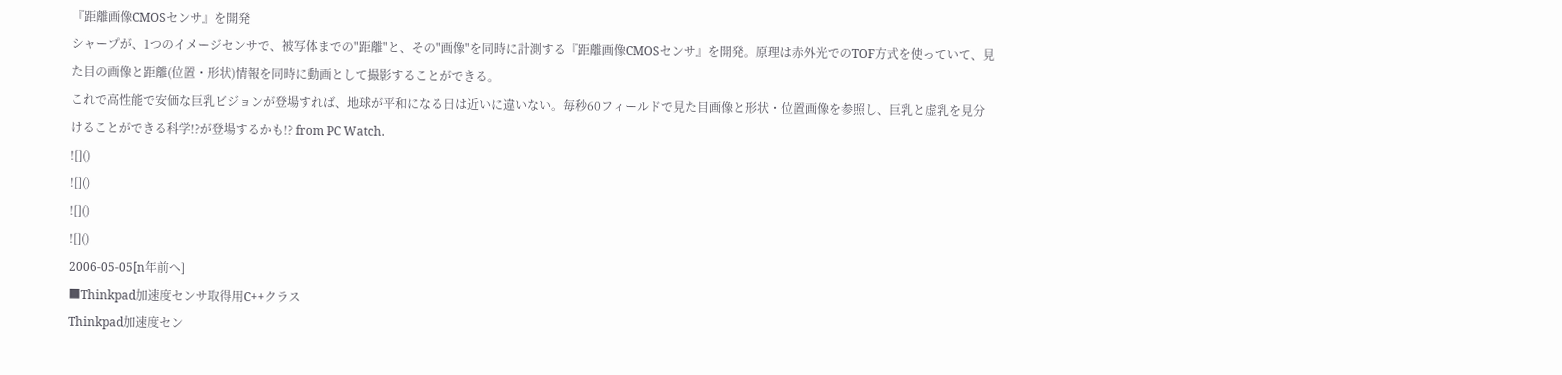『距離画像CMOSセンサ』を開発
シャープが、1つのイメージセンサで、被写体までの"距離"と、その"画像"を同時に計測する『距離画像CMOSセンサ』を開発。原理は赤外光でのTOF方式を使っていて、見た目の画像と距離(位置・形状)情報を同時に動画として撮影することができる。
これで高性能で安価な巨乳ビジョンが登場すれば、地球が平和になる日は近いに違いない。毎秒60フィールドで見た目画像と形状・位置画像を参照し、巨乳と虚乳を見分けることができる科学!?が登場するかも!? from PC Watch.
![]()
![]()
![]()
![]()
2006-05-05[n年前へ]
■Thinkpad加速度センサ取得用C++クラス
Thinkpad加速度セン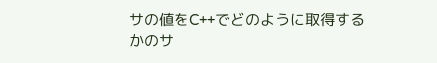サの値をC++でどのように取得するかのサ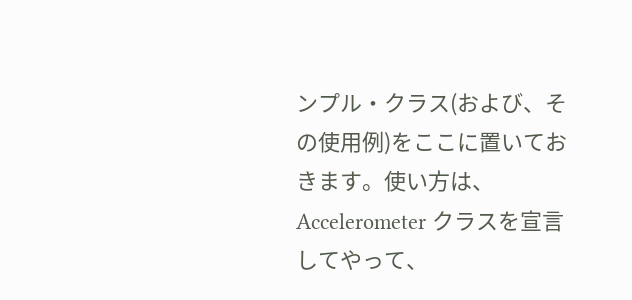ンプル・クラス(および、その使用例)をここに置いておきます。使い方は、Accelerometer クラスを宣言してやって、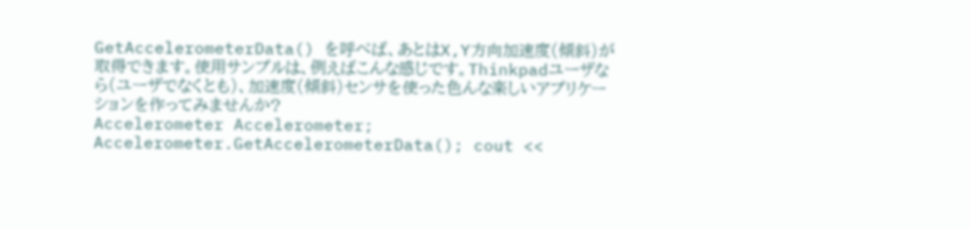GetAccelerometerData() を呼べば、あとはX,Y方向加速度(傾斜)が取得できます。使用サンプルは、例えばこんな感じです。Thinkpadユーザなら(ユーザでなくとも)、加速度(傾斜)センサを使った色んな楽しいアプリケーションを作ってみませんか?
Accelerometer Accelerometer; Accelerometer.GetAccelerometerData(); cout <<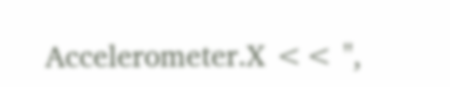Accelerometer.X << ",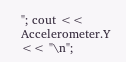"; cout << Accelerometer.Y << "\n";